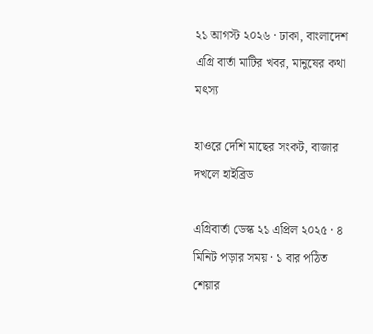২১ আগস্ট ২০২৬ · ঢাকা, বাংলাদেশ
এগ্রি বার্তা মাটির খবর, মানুষের কথা
মৎস্য

হাওরে দেশি মাছের সংকট, বাজার দখলে হাইব্রিড

এগ্রিবার্তা ডেস্ক ২১ এপ্রিল ২০২৫ · ৪ মিনিট পড়ার সময় · ১ বার পঠিত
শেয়ার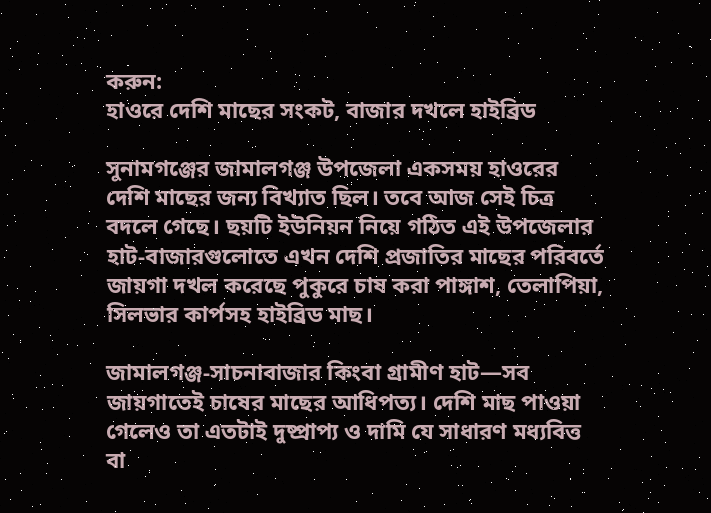করুন:
হাওরে দেশি মাছের সংকট, বাজার দখলে হাইব্রিড

সুনামগঞ্জের জামালগঞ্জ উপজেলা একসময় হাওরের দেশি মাছের জন্য বিখ্যাত ছিল। তবে আজ সেই চিত্র বদলে গেছে। ছয়টি ইউনিয়ন নিয়ে গঠিত এই উপজেলার হাট-বাজারগুলোতে এখন দেশি প্রজাতির মাছের পরিবর্তে জায়গা দখল করেছে পুকুরে চাষ করা পাঙ্গাশ, তেলাপিয়া, সিলভার কার্পসহ হাইব্রিড মাছ।

জামালগঞ্জ-সাচনাবাজার কিংবা গ্রামীণ হাট—সব জায়গাতেই চাষের মাছের আধিপত্য। দেশি মাছ পাওয়া গেলেও তা এতটাই দুষ্প্রাপ্য ও দামি যে সাধারণ মধ্যবিত্ত বা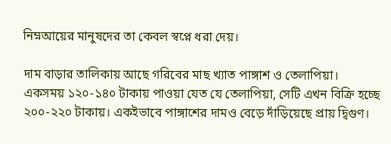নিম্নআয়ের মানুষদের তা কেবল স্বপ্নে ধরা দেয়।

দাম বাড়ার তালিকায় আছে গরিবের মাছ খ্যাত পাঙ্গাশ ও তেলাপিয়া। একসময় ১২০-১৪০ টাকায় পাওয়া যেত যে তেলাপিয়া, সেটি এখন বিক্রি হচ্ছে ২০০-২২০ টাকায়। একইভাবে পাঙ্গাশের দামও বেড়ে দাঁড়িয়েছে প্রায় দ্বিগুণ।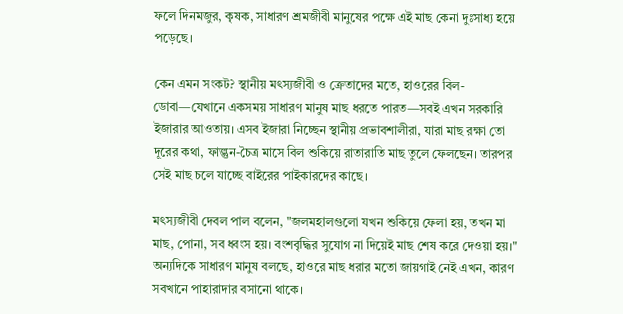ফলে দিনমজুর, কৃষক, সাধারণ শ্রমজীবী মানুষের পক্ষে এই মাছ কেনা দুঃসাধ্য হয়ে পড়েছে।

কেন এমন সংকট? স্থানীয় মৎস্যজীবী ও ক্রেতাদের মতে, হাওরের বিল-ডোবা—যেখানে একসময় সাধারণ মানুষ মাছ ধরতে পারত—সবই এখন সরকারি ইজারার আওতায়। এসব ইজারা নিচ্ছেন স্থানীয় প্রভাবশালীরা, যারা মাছ রক্ষা তো দূরের কথা, ফাল্গুন-চৈত্র মাসে বিল শুকিয়ে রাতারাতি মাছ তুলে ফেলছেন। তারপর সেই মাছ চলে যাচ্ছে বাইরের পাইকারদের কাছে।

মৎস্যজীবী দেবল পাল বলেন, "জলমহালগুলো যখন শুকিয়ে ফেলা হয়, তখন মা মাছ, পোনা, সব ধ্বংস হয়। বংশবৃদ্ধির সুযোগ না দিয়েই মাছ শেষ করে দেওয়া হয়।" অন্যদিকে সাধারণ মানুষ বলছে, হাওরে মাছ ধরার মতো জায়গাই নেই এখন, কারণ সবখানে পাহারাদার বসানো থাকে।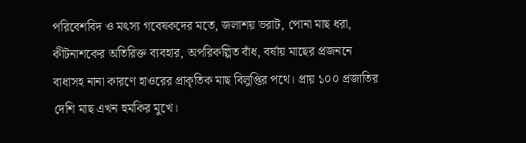পরিবেশবিদ ও মৎস্য গবেষকদের মতে, জলাশয় ভরাট, পোনা মাছ ধরা, কীটনাশকের অতিরিক্ত ব্যবহার, অপরিকল্পিত বাঁধ, বর্ষায় মাছের প্রজননে বাধাসহ নানা কারণে হাওরের প্রাকৃতিক মাছ বিলুপ্তির পথে। প্রায় ১০০ প্রজাতির দেশি মাছ এখন হুমকির মুখে।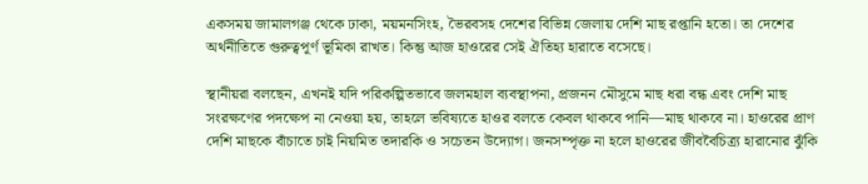একসময় জামালগঞ্জ থেকে ঢাকা, ময়মনসিংহ, ভৈরবসহ দেশের বিভিন্ন জেলায় দেশি মাছ রপ্তানি হতো। তা দেশের অর্থনীতিতে গুরুত্বপূর্ণ ভূমিকা রাখত। কিন্তু আজ হাওরের সেই ঐতিহ্য হারাতে বসেছে।

স্থানীয়রা বলছেন, এখনই যদি পরিকল্পিতভাবে জলমহাল ব্যবস্থাপনা, প্রজনন মৌসুমে মাছ ধরা বন্ধ এবং দেশি মাছ সংরক্ষণের পদক্ষেপ না নেওয়া হয়, তাহলে ভবিষ্যতে হাওর বলতে কেবল থাকবে পানি—মাছ থাকবে না। হাওরের প্রাণ দেশি মাছকে বাঁচাতে চাই নিয়মিত তদারকি ও সচেতন উদ্যোগ। জনসম্পৃক্ত না হলে হাওরের জীববৈচিত্র্য হারানোর ঝুঁকি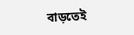বাড়তেই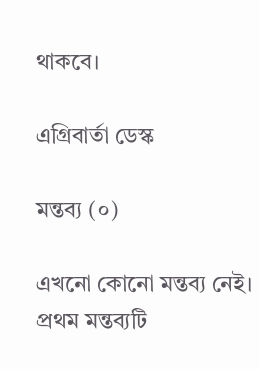থাকবে।

এগ্রিবার্তা ডেস্ক

মন্তব্য (০)

এখনো কোনো মন্তব্য নেই। প্রথম মন্তব্যটি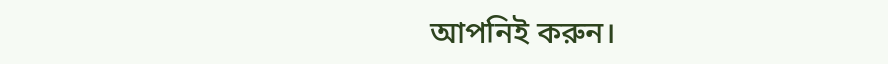আপনিই করুন।